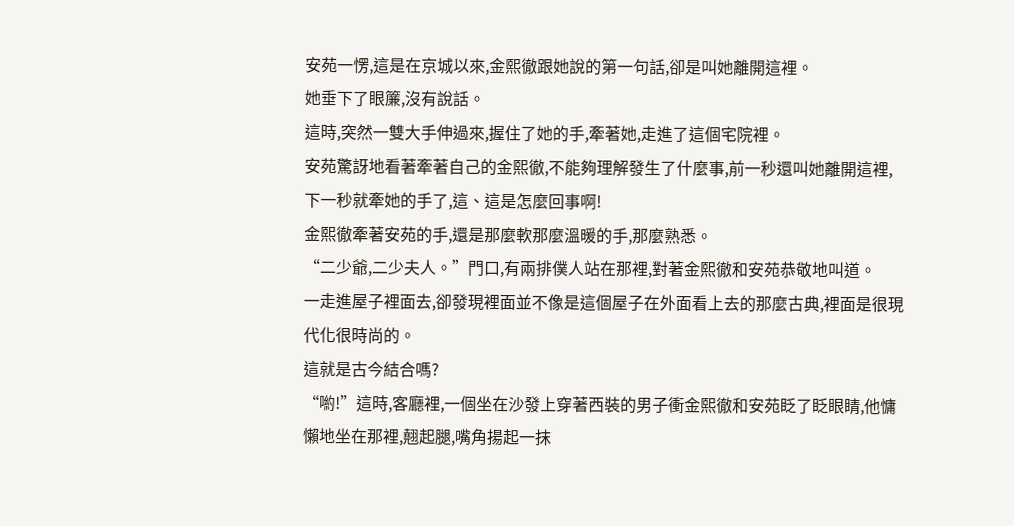安苑一愣,這是在京城以來,金熙徹跟她說的第一句話,卻是叫她離開這裡。
她垂下了眼簾,沒有說話。
這時,突然一雙大手伸過來,握住了她的手,牽著她,走進了這個宅院裡。
安苑驚訝地看著牽著自己的金熙徹,不能夠理解發生了什麼事,前一秒還叫她離開這裡,下一秒就牽她的手了,這、這是怎麼回事啊!
金熙徹牽著安苑的手,還是那麼軟那麼溫暖的手,那麼熟悉。
“二少爺,二少夫人。”門口,有兩排僕人站在那裡,對著金熙徹和安苑恭敬地叫道。
一走進屋子裡面去,卻發現裡面並不像是這個屋子在外面看上去的那麼古典,裡面是很現代化很時尚的。
這就是古今結合嗎?
“喲!”這時,客廳裡,一個坐在沙發上穿著西裝的男子衝金熙徹和安苑眨了眨眼睛,他慵懶地坐在那裡,翹起腿,嘴角揚起一抹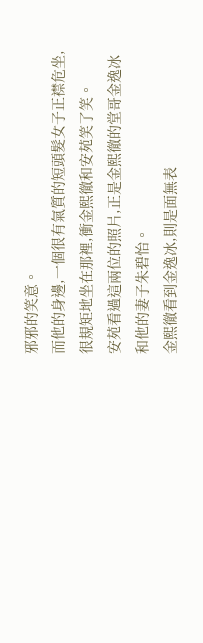邪邪的笑意。
而他的身邊,一個很有氣質的短頭髮女子正襟危坐,很規矩地坐在那裡,衝金熙徹和安苑笑了笑。
安苑看過這兩位的照片,正是金熙徹的堂哥金逸冰和他的妻子朱碧怡。
金熙徹看到金逸冰,則是面無表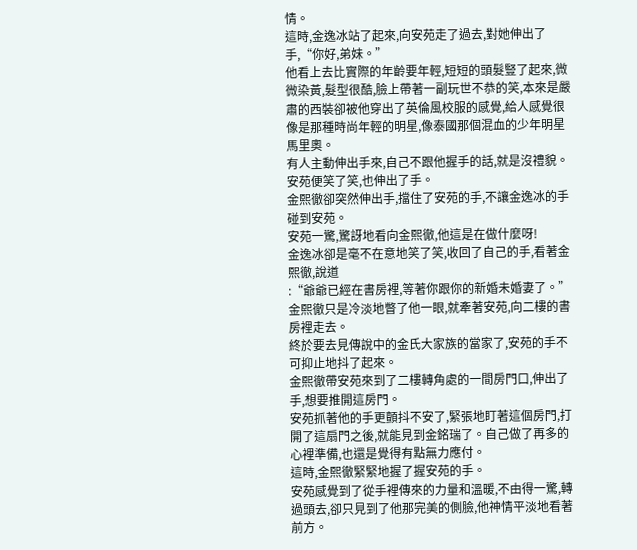情。
這時,金逸冰站了起來,向安苑走了過去,對她伸出了手,“你好,弟妹。”
他看上去比實際的年齡要年輕,短短的頭髮豎了起來,微微染黃,髮型很酷,臉上帶著一副玩世不恭的笑,本來是嚴肅的西裝卻被他穿出了英倫風校服的感覺,給人感覺很像是那種時尚年輕的明星,像泰國那個混血的少年明星馬里奧。
有人主動伸出手來,自己不跟他握手的話,就是沒禮貌。
安苑便笑了笑,也伸出了手。
金熙徹卻突然伸出手,擋住了安苑的手,不讓金逸冰的手碰到安苑。
安苑一驚,驚訝地看向金熙徹,他這是在做什麼呀!
金逸冰卻是毫不在意地笑了笑,收回了自己的手,看著金熙徹,說道
:“爺爺已經在書房裡,等著你跟你的新婚未婚妻了。”
金熙徹只是冷淡地瞥了他一眼,就牽著安苑,向二樓的書房裡走去。
終於要去見傳說中的金氏大家族的當家了,安苑的手不可抑止地抖了起來。
金熙徹帶安苑來到了二樓轉角處的一間房門口,伸出了手,想要推開這房門。
安苑抓著他的手更顫抖不安了,緊張地盯著這個房門,打開了這扇門之後,就能見到金銘瑞了。自己做了再多的心裡準備,也還是覺得有點無力應付。
這時,金熙徹緊緊地握了握安苑的手。
安苑感覺到了從手裡傳來的力量和溫暖,不由得一驚,轉過頭去,卻只見到了他那完美的側臉,他神情平淡地看著前方。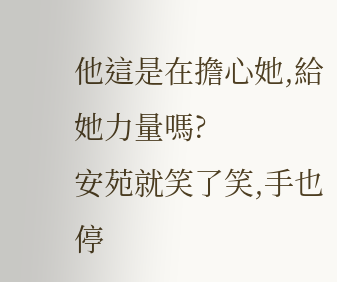他這是在擔心她,給她力量嗎?
安苑就笑了笑,手也停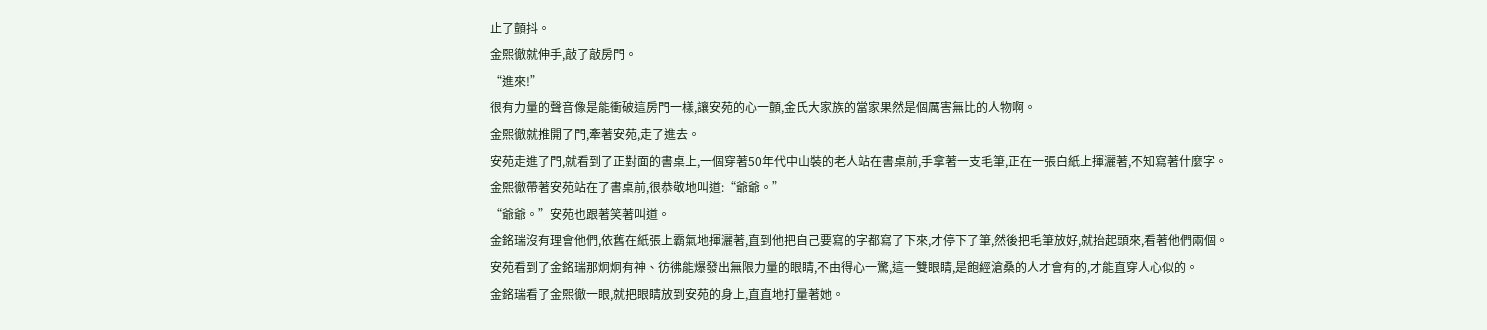止了顫抖。
金熙徹就伸手,敲了敲房門。
“進來!”
很有力量的聲音像是能衝破這房門一樣,讓安苑的心一顫,金氏大家族的當家果然是個厲害無比的人物啊。
金熙徹就推開了門,牽著安苑,走了進去。
安苑走進了門,就看到了正對面的書桌上,一個穿著50年代中山裝的老人站在書桌前,手拿著一支毛筆,正在一張白紙上揮灑著,不知寫著什麼字。
金熙徹帶著安苑站在了書桌前,很恭敬地叫道:“爺爺。”
“爺爺。”安苑也跟著笑著叫道。
金銘瑞沒有理會他們,依舊在紙張上霸氣地揮灑著,直到他把自己要寫的字都寫了下來,才停下了筆,然後把毛筆放好,就抬起頭來,看著他們兩個。
安苑看到了金銘瑞那炯炯有神、彷彿能爆發出無限力量的眼睛,不由得心一驚,這一雙眼睛,是飽經滄桑的人才會有的,才能直穿人心似的。
金銘瑞看了金熙徹一眼,就把眼睛放到安苑的身上,直直地打量著她。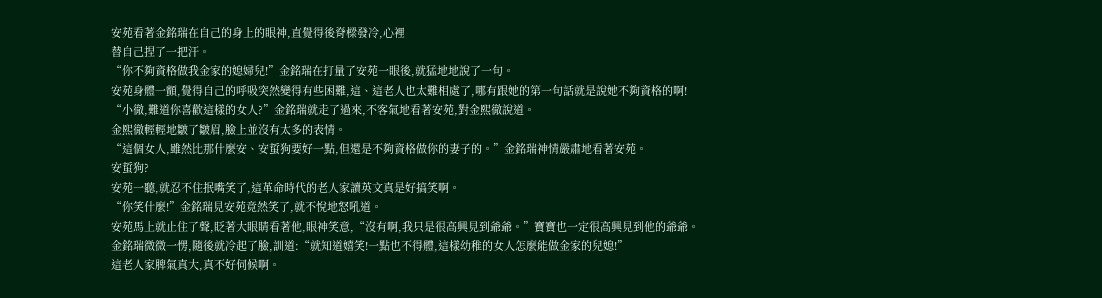安苑看著金銘瑞在自己的身上的眼神,直覺得後脊樑發冷,心裡
替自己捏了一把汗。
“你不夠資格做我金家的媳婦兒!”金銘瑞在打量了安苑一眼後,就猛地地說了一句。
安苑身體一顫,覺得自己的呼吸突然變得有些困難,這、這老人也太難相處了,哪有跟她的第一句話就是說她不夠資格的啊!
“小徹,難道你喜歡這樣的女人?”金銘瑞就走了過來,不客氣地看著安苑,對金熙徹說道。
金熙徹輕輕地皺了皺眉,臉上並沒有太多的表情。
“這個女人,雖然比那什麼安、安蜇狗要好一點,但還是不夠資格做你的妻子的。”金銘瑞神情嚴肅地看著安苑。
安蜇狗?
安苑一聽,就忍不住抿嘴笑了,這革命時代的老人家讀英文真是好搞笑啊。
“你笑什麼!”金銘瑞見安苑竟然笑了,就不悅地怒吼道。
安苑馬上就止住了聲,眨著大眼睛看著他,眼神笑意,“沒有啊,我只是很高興見到爺爺。”寶寶也一定很高興見到他的爺爺。
金銘瑞微微一愣,隨後就冷起了臉,訓道:“就知道嬉笑!一點也不得體,這樣幼稚的女人怎麼能做金家的兒媳!”
這老人家脾氣真大,真不好伺候啊。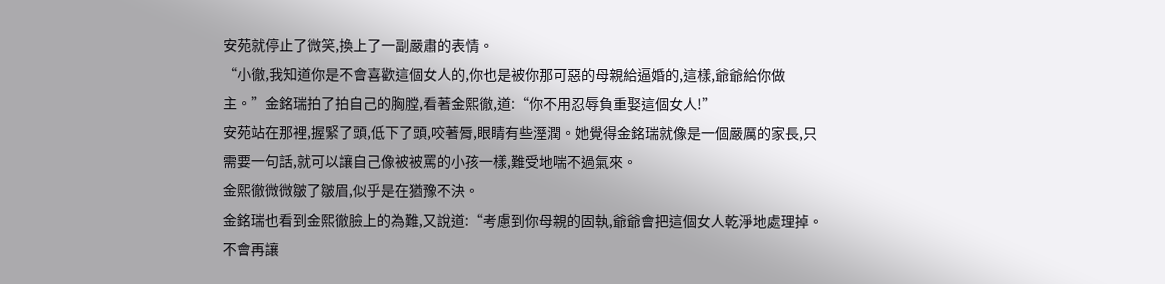安苑就停止了微笑,換上了一副嚴肅的表情。
“小徹,我知道你是不會喜歡這個女人的,你也是被你那可惡的母親給逼婚的,這樣,爺爺給你做主。”金銘瑞拍了拍自己的胸膛,看著金熙徹,道:“你不用忍辱負重娶這個女人!”
安苑站在那裡,握緊了頭,低下了頭,咬著脣,眼睛有些溼潤。她覺得金銘瑞就像是一個嚴厲的家長,只需要一句話,就可以讓自己像被被罵的小孩一樣,難受地喘不過氣來。
金熙徹微微皺了皺眉,似乎是在猶豫不決。
金銘瑞也看到金熙徹臉上的為難,又說道:“考慮到你母親的固執,爺爺會把這個女人乾淨地處理掉。不會再讓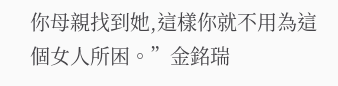你母親找到她,這樣你就不用為這個女人所困。”金銘瑞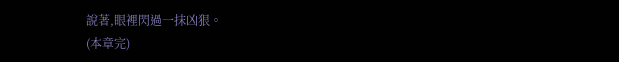說著,眼裡閃過一抹凶狠。
(本章完)